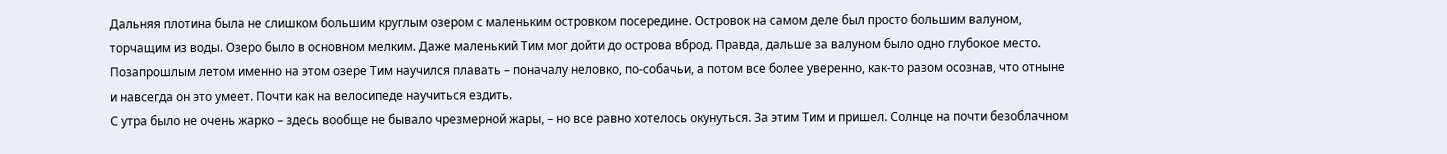Дальняя плотина была не слишком большим круглым озером с маленьким островком посередине. Островок на самом деле был просто большим валуном, торчащим из воды. Озеро было в основном мелким. Даже маленький Тим мог дойти до острова вброд. Правда, дальше за валуном было одно глубокое место. Позапрошлым летом именно на этом озере Тим научился плавать – поначалу неловко, по-собачьи, а потом все более уверенно, как-то разом осознав, что отныне и навсегда он это умеет. Почти как на велосипеде научиться ездить.
С утра было не очень жарко – здесь вообще не бывало чрезмерной жары, – но все равно хотелось окунуться. За этим Тим и пришел. Солнце на почти безоблачном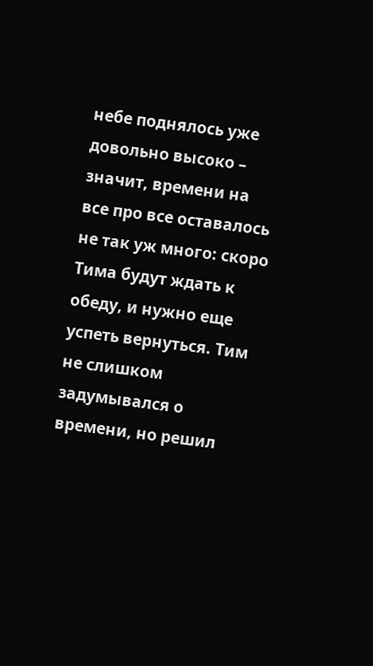небе поднялось уже довольно высоко – значит, времени на все про все оставалось не так уж много: скоро Тима будут ждать к обеду, и нужно еще успеть вернуться. Тим не слишком задумывался о времени, но решил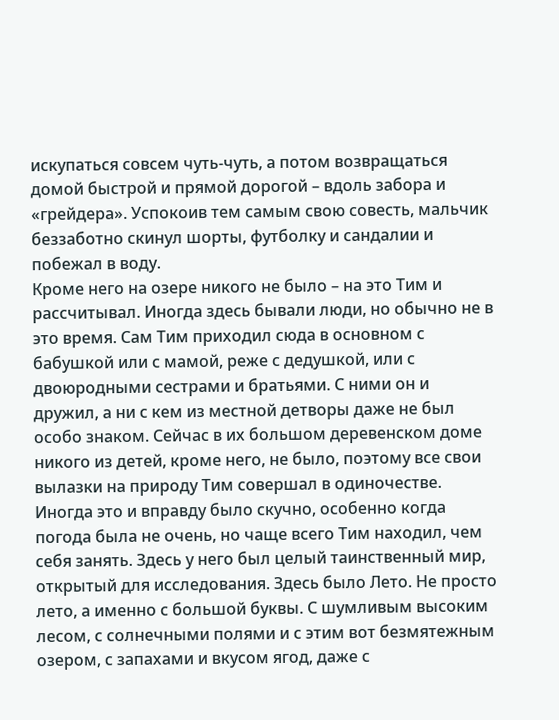искупаться совсем чуть-чуть, а потом возвращаться домой быстрой и прямой дорогой – вдоль забора и «грейдера». Успокоив тем самым свою совесть, мальчик беззаботно скинул шорты, футболку и сандалии и побежал в воду.
Кроме него на озере никого не было – на это Тим и рассчитывал. Иногда здесь бывали люди, но обычно не в это время. Сам Тим приходил сюда в основном с бабушкой или с мамой, реже с дедушкой, или с двоюродными сестрами и братьями. С ними он и дружил, а ни с кем из местной детворы даже не был особо знаком. Сейчас в их большом деревенском доме никого из детей, кроме него, не было, поэтому все свои вылазки на природу Тим совершал в одиночестве. Иногда это и вправду было скучно, особенно когда погода была не очень, но чаще всего Тим находил, чем себя занять. Здесь у него был целый таинственный мир, открытый для исследования. Здесь было Лето. Не просто лето, а именно с большой буквы. С шумливым высоким лесом, с солнечными полями и с этим вот безмятежным озером, с запахами и вкусом ягод, даже с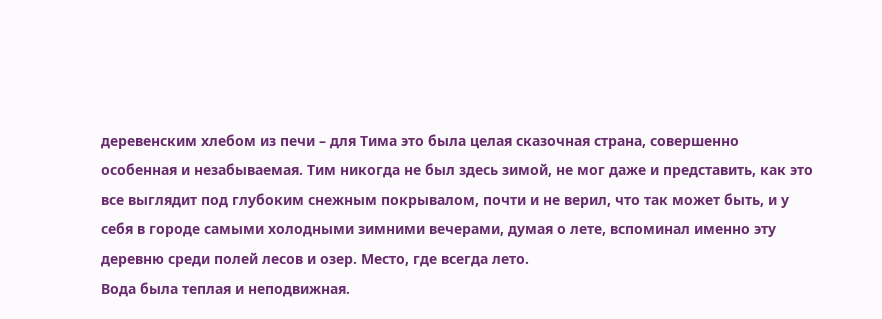деревенским хлебом из печи – для Тима это была целая сказочная страна, совершенно особенная и незабываемая. Тим никогда не был здесь зимой, не мог даже и представить, как это все выглядит под глубоким снежным покрывалом, почти и не верил, что так может быть, и у себя в городе самыми холодными зимними вечерами, думая о лете, вспоминал именно эту деревню среди полей лесов и озер. Место, где всегда лето.
Вода была теплая и неподвижная.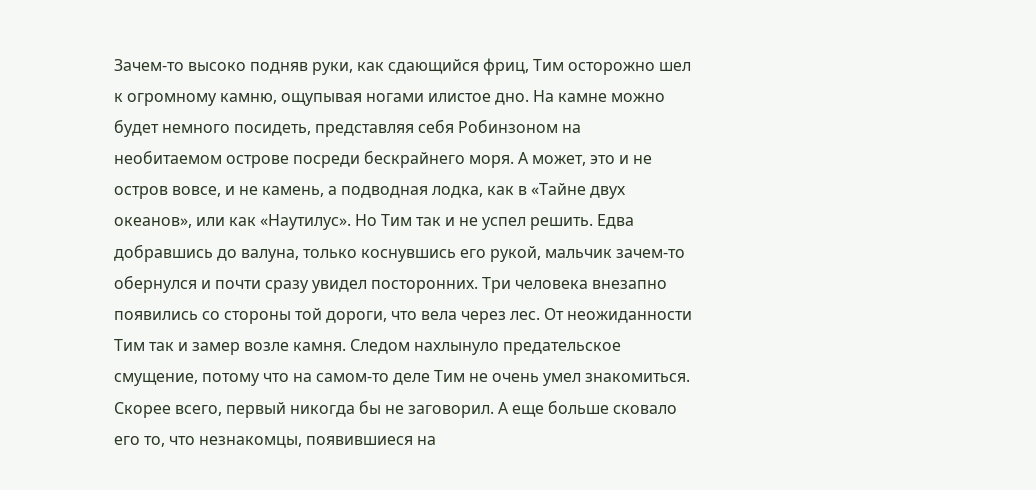Зачем-то высоко подняв руки, как сдающийся фриц, Тим осторожно шел к огромному камню, ощупывая ногами илистое дно. На камне можно будет немного посидеть, представляя себя Робинзоном на необитаемом острове посреди бескрайнего моря. А может, это и не остров вовсе, и не камень, а подводная лодка, как в «Тайне двух океанов», или как «Наутилус». Но Тим так и не успел решить. Едва добравшись до валуна, только коснувшись его рукой, мальчик зачем-то обернулся и почти сразу увидел посторонних. Три человека внезапно появились со стороны той дороги, что вела через лес. От неожиданности Тим так и замер возле камня. Следом нахлынуло предательское смущение, потому что на самом-то деле Тим не очень умел знакомиться. Скорее всего, первый никогда бы не заговорил. А еще больше сковало его то, что незнакомцы, появившиеся на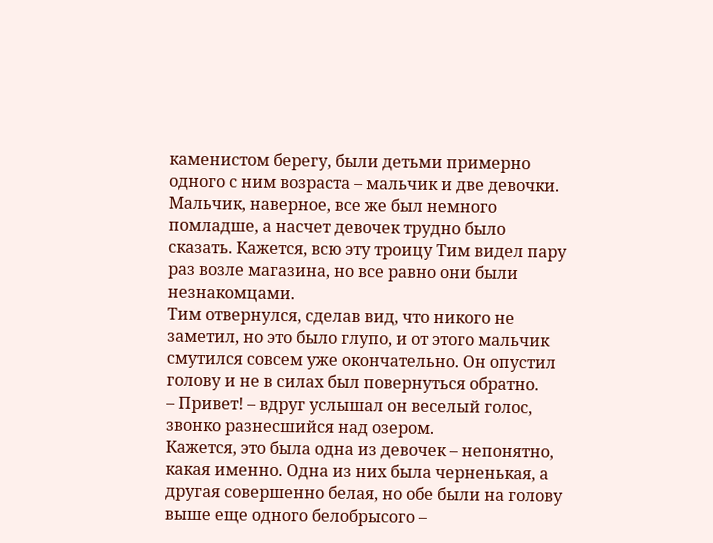каменистом берегу, были детьми примерно одного с ним возраста – мальчик и две девочки. Мальчик, наверное, все же был немного помладше, а насчет девочек трудно было сказать. Кажется, всю эту троицу Тим видел пару раз возле магазина, но все равно они были незнакомцами.
Тим отвернулся, сделав вид, что никого не заметил, но это было глупо, и от этого мальчик смутился совсем уже окончательно. Он опустил голову и не в силах был повернуться обратно.
– Привет! – вдруг услышал он веселый голос, звонко разнесшийся над озером.
Кажется, это была одна из девочек – непонятно, какая именно. Одна из них была черненькая, а другая совершенно белая, но обе были на голову выше еще одного белобрысого –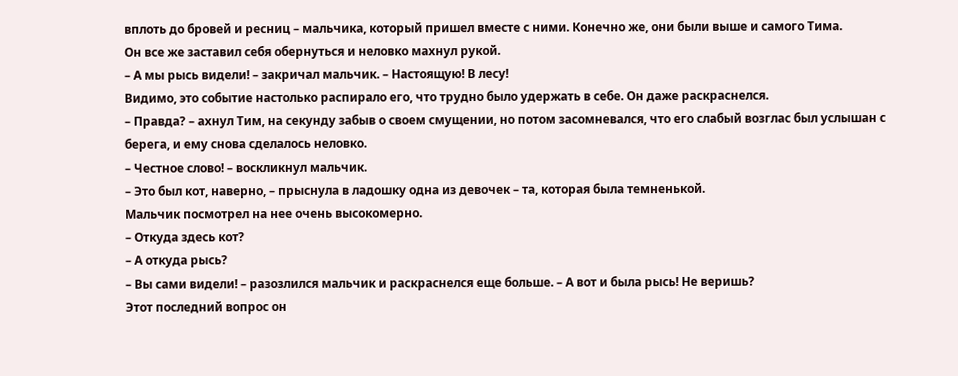вплоть до бровей и ресниц – мальчика, который пришел вместе с ними. Конечно же, они были выше и самого Тима.
Он все же заставил себя обернуться и неловко махнул рукой.
– А мы рысь видели! – закричал мальчик. – Настоящую! В лесу!
Видимо, это событие настолько распирало его, что трудно было удержать в себе. Он даже раскраснелся.
– Правда? – ахнул Тим, на секунду забыв о своем смущении, но потом засомневался, что его слабый возглас был услышан с берега, и ему снова сделалось неловко.
– Честное слово! – воскликнул мальчик.
– Это был кот, наверно, – прыснула в ладошку одна из девочек – та, которая была темненькой.
Мальчик посмотрел на нее очень высокомерно.
– Откуда здесь кот?
– А откуда рысь?
– Вы сами видели! – разозлился мальчик и раскраснелся еще больше. – А вот и была рысь! Не веришь?
Этот последний вопрос он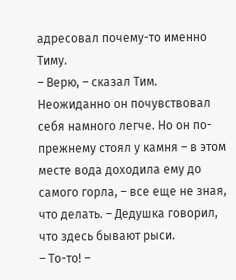адресовал почему-то именно Тиму.
– Верю, – сказал Тим. Неожиданно он почувствовал себя намного легче. Но он по-прежнему стоял у камня – в этом месте вода доходила ему до самого горла, – все еще не зная, что делать. – Дедушка говорил, что здесь бывают рыси.
– То-то! –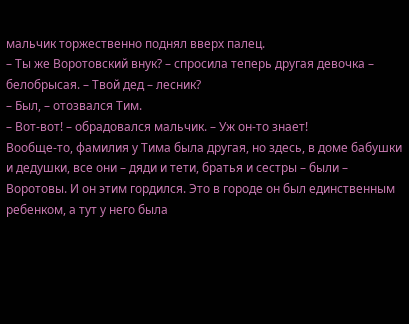мальчик торжественно поднял вверх палец.
– Ты же Воротовский внук? – спросила теперь другая девочка – белобрысая. – Твой дед – лесник?
– Был, – отозвался Тим.
– Вот-вот! – обрадовался мальчик. – Уж он-то знает!
Вообще-то, фамилия у Тима была другая, но здесь, в доме бабушки и дедушки, все они – дяди и тети, братья и сестры – были – Воротовы. И он этим гордился. Это в городе он был единственным ребенком, а тут у него была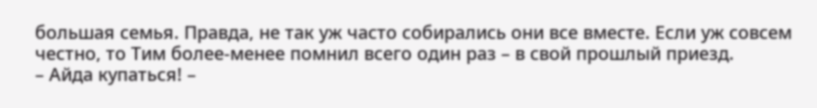большая семья. Правда, не так уж часто собирались они все вместе. Если уж совсем честно, то Тим более-менее помнил всего один раз – в свой прошлый приезд.
– Айда купаться! –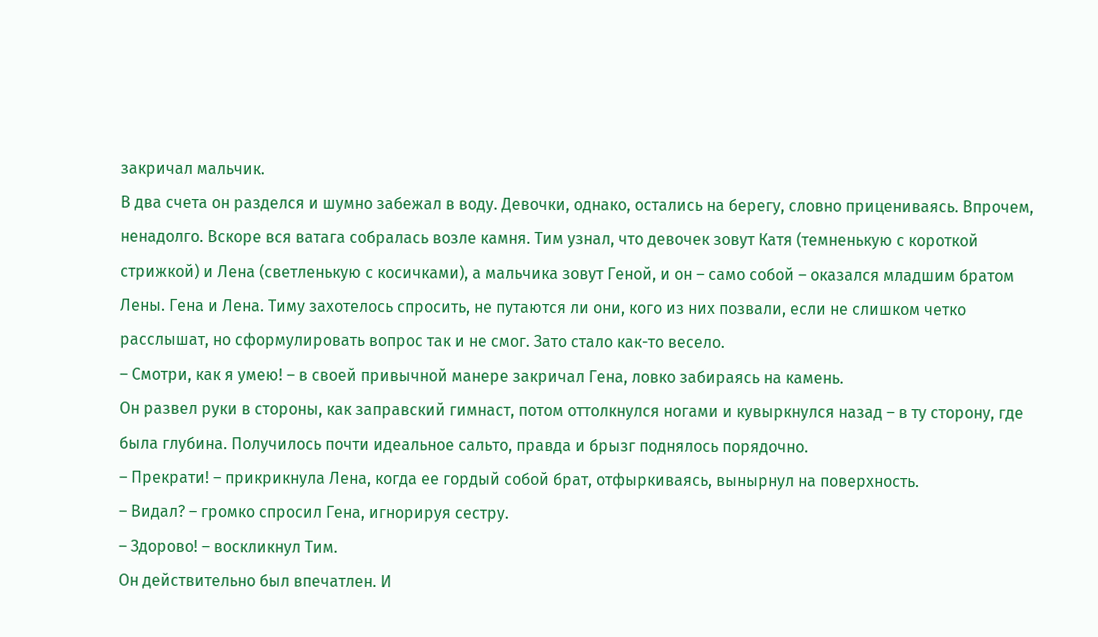закричал мальчик.
В два счета он разделся и шумно забежал в воду. Девочки, однако, остались на берегу, словно прицениваясь. Впрочем, ненадолго. Вскоре вся ватага собралась возле камня. Тим узнал, что девочек зовут Катя (темненькую с короткой стрижкой) и Лена (светленькую с косичками), а мальчика зовут Геной, и он – само собой – оказался младшим братом Лены. Гена и Лена. Тиму захотелось спросить, не путаются ли они, кого из них позвали, если не слишком четко расслышат, но сформулировать вопрос так и не смог. Зато стало как-то весело.
– Смотри, как я умею! – в своей привычной манере закричал Гена, ловко забираясь на камень.
Он развел руки в стороны, как заправский гимнаст, потом оттолкнулся ногами и кувыркнулся назад – в ту сторону, где была глубина. Получилось почти идеальное сальто, правда и брызг поднялось порядочно.
– Прекрати! – прикрикнула Лена, когда ее гордый собой брат, отфыркиваясь, вынырнул на поверхность.
– Видал? – громко спросил Гена, игнорируя сестру.
– Здорово! – воскликнул Тим.
Он действительно был впечатлен. И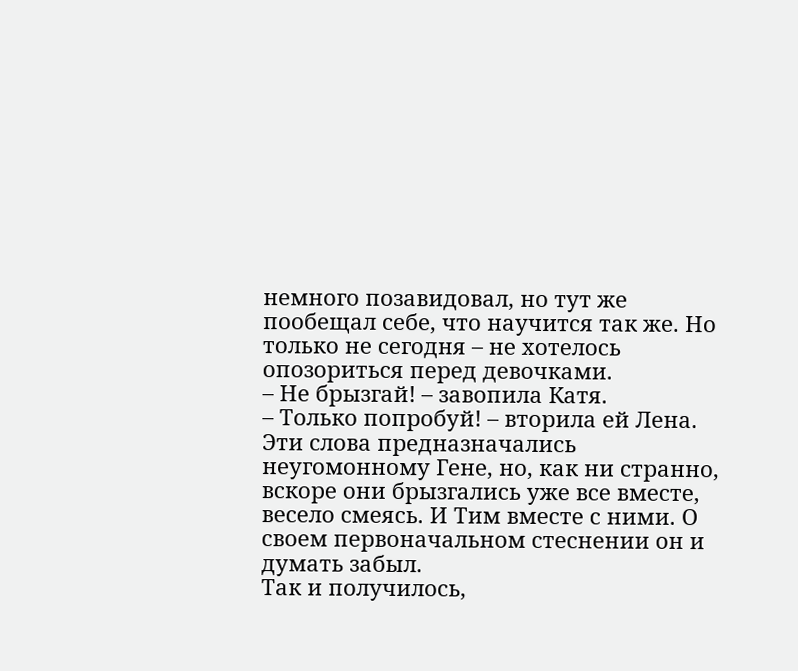немного позавидовал, но тут же пообещал себе, что научится так же. Но только не сегодня – не хотелось опозориться перед девочками.
– Не брызгай! – завопила Катя.
– Только попробуй! – вторила ей Лена.
Эти слова предназначались неугомонному Гене, но, как ни странно, вскоре они брызгались уже все вместе, весело смеясь. И Тим вместе с ними. О своем первоначальном стеснении он и думать забыл.
Так и получилось,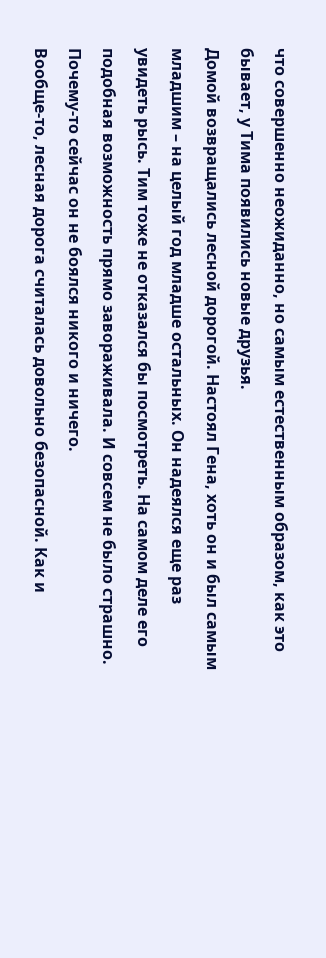что совершенно неожиданно, но самым естественным образом, как это бывает, у Тима появились новые друзья.
Домой возвращались лесной дорогой. Настоял Гена, хоть он и был самым младшим – на целый год младше остальных. Он надеялся еще раз увидеть рысь. Тим тоже не отказался бы посмотреть. На самом деле его подобная возможность прямо завораживала. И совсем не было страшно. Почему-то сейчас он не боялся никого и ничего.
Вообще-то, лесная дорога считалась довольно безопасной. Как и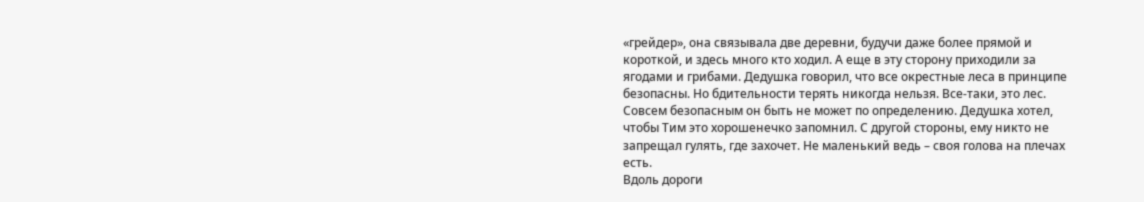«грейдер», она связывала две деревни, будучи даже более прямой и короткой, и здесь много кто ходил. А еще в эту сторону приходили за ягодами и грибами. Дедушка говорил, что все окрестные леса в принципе безопасны. Но бдительности терять никогда нельзя. Все-таки, это лес. Совсем безопасным он быть не может по определению. Дедушка хотел, чтобы Тим это хорошенечко запомнил. С другой стороны, ему никто не запрещал гулять, где захочет. Не маленький ведь – своя голова на плечах есть.
Вдоль дороги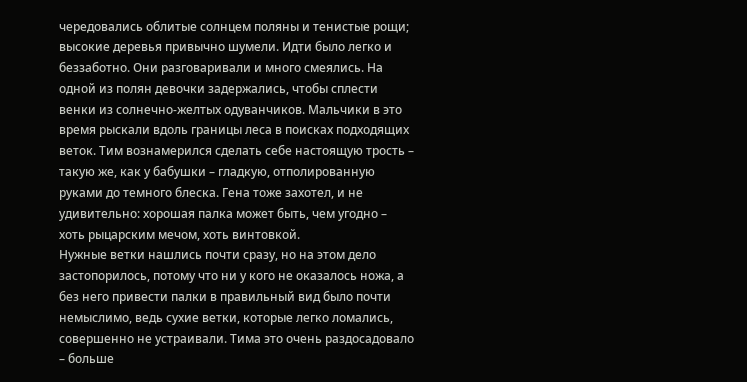чередовались облитые солнцем поляны и тенистые рощи; высокие деревья привычно шумели. Идти было легко и беззаботно. Они разговаривали и много смеялись. На одной из полян девочки задержались, чтобы сплести венки из солнечно-желтых одуванчиков. Мальчики в это время рыскали вдоль границы леса в поисках подходящих веток. Тим вознамерился сделать себе настоящую трость – такую же, как у бабушки – гладкую, отполированную руками до темного блеска. Гена тоже захотел, и не удивительно: хорошая палка может быть, чем угодно – хоть рыцарским мечом, хоть винтовкой.
Нужные ветки нашлись почти сразу, но на этом дело застопорилось, потому что ни у кого не оказалось ножа, а без него привести палки в правильный вид было почти немыслимо, ведь сухие ветки, которые легко ломались, совершенно не устраивали. Тима это очень раздосадовало – больше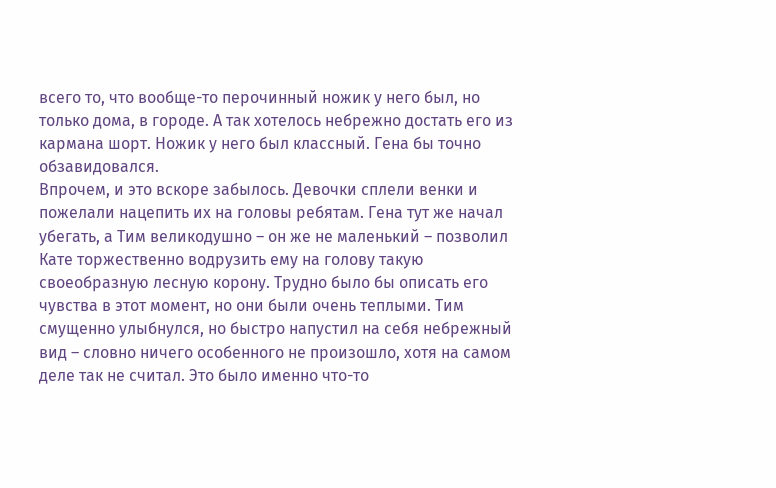всего то, что вообще-то перочинный ножик у него был, но только дома, в городе. А так хотелось небрежно достать его из кармана шорт. Ножик у него был классный. Гена бы точно обзавидовался.
Впрочем, и это вскоре забылось. Девочки сплели венки и пожелали нацепить их на головы ребятам. Гена тут же начал убегать, а Тим великодушно – он же не маленький – позволил Кате торжественно водрузить ему на голову такую своеобразную лесную корону. Трудно было бы описать его чувства в этот момент, но они были очень теплыми. Тим смущенно улыбнулся, но быстро напустил на себя небрежный вид – словно ничего особенного не произошло, хотя на самом деле так не считал. Это было именно что-то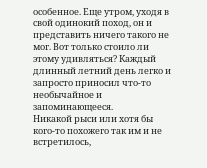особенное. Еще утром, уходя в свой одинокий поход, он и представить ничего такого не мог. Вот только стоило ли этому удивляться? Каждый длинный летний день легко и запросто приносил что-то необычайное и запоминающееся.
Никакой рыси или хотя бы кого-то похожего так им и не встретилось,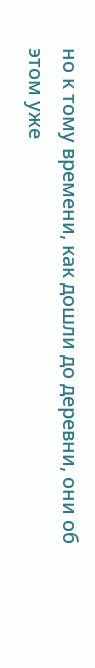но к тому времени, как дошли до деревни, они об этом уже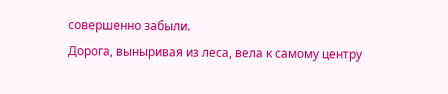совершенно забыли.
Дорога, выныривая из леса, вела к самому центру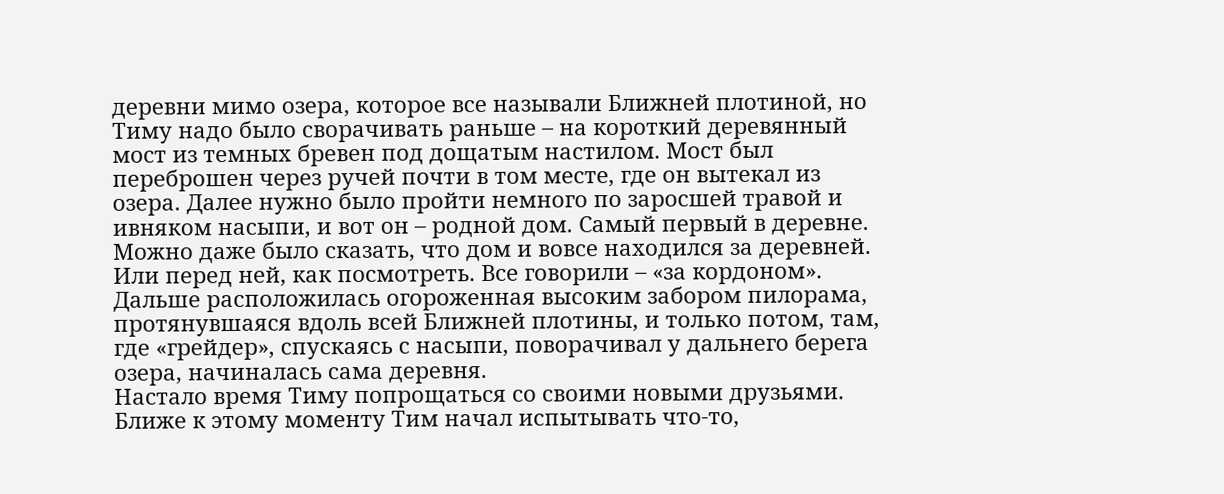деревни мимо озера, которое все называли Ближней плотиной, но Тиму надо было сворачивать раньше – на короткий деревянный мост из темных бревен под дощатым настилом. Мост был переброшен через ручей почти в том месте, где он вытекал из озера. Далее нужно было пройти немного по заросшей травой и ивняком насыпи, и вот он – родной дом. Самый первый в деревне. Можно даже было сказать, что дом и вовсе находился за деревней. Или перед ней, как посмотреть. Все говорили – «за кордоном». Дальше расположилась огороженная высоким забором пилорама, протянувшаяся вдоль всей Ближней плотины, и только потом, там, где «грейдер», спускаясь с насыпи, поворачивал у дальнего берега озера, начиналась сама деревня.
Настало время Тиму попрощаться со своими новыми друзьями. Ближе к этому моменту Тим начал испытывать что-то,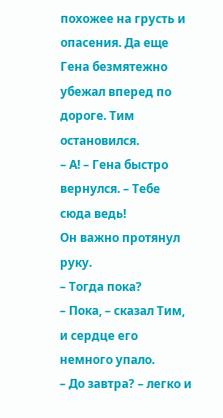похожее на грусть и опасения. Да еще Гена безмятежно убежал вперед по дороге. Тим остановился.
– А! – Гена быстро вернулся. – Тебе сюда ведь!
Он важно протянул руку.
– Тогда пока?
– Пока, – сказал Тим, и сердце его немного упало.
– До завтра? – легко и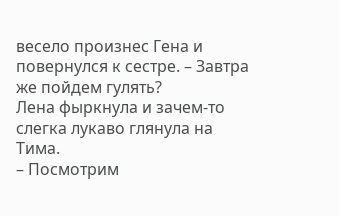весело произнес Гена и повернулся к сестре. – Завтра же пойдем гулять?
Лена фыркнула и зачем-то слегка лукаво глянула на Тима.
– Посмотрим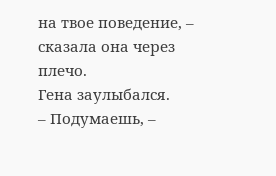на твое поведение, – сказала она через плечо.
Гена заулыбался.
– Подумаешь, –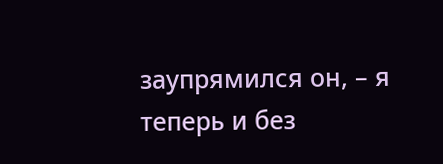заупрямился он, – я теперь и без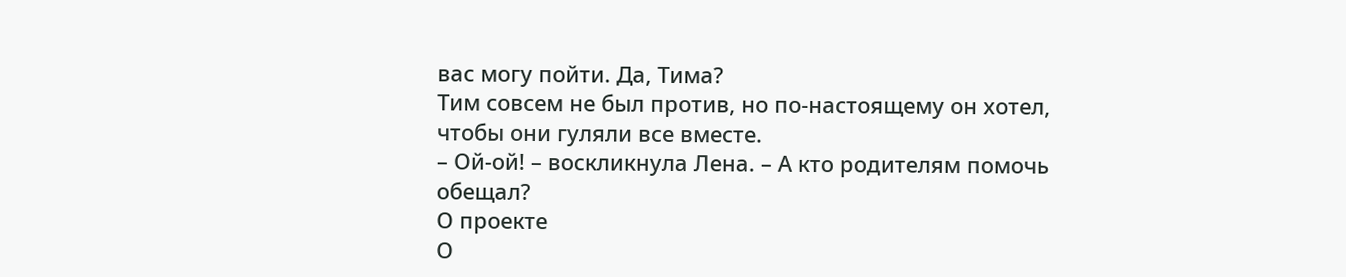вас могу пойти. Да, Тима?
Тим совсем не был против, но по-настоящему он хотел, чтобы они гуляли все вместе.
– Ой-ой! – воскликнула Лена. – А кто родителям помочь обещал?
О проекте
О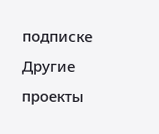подписке
Другие проекты